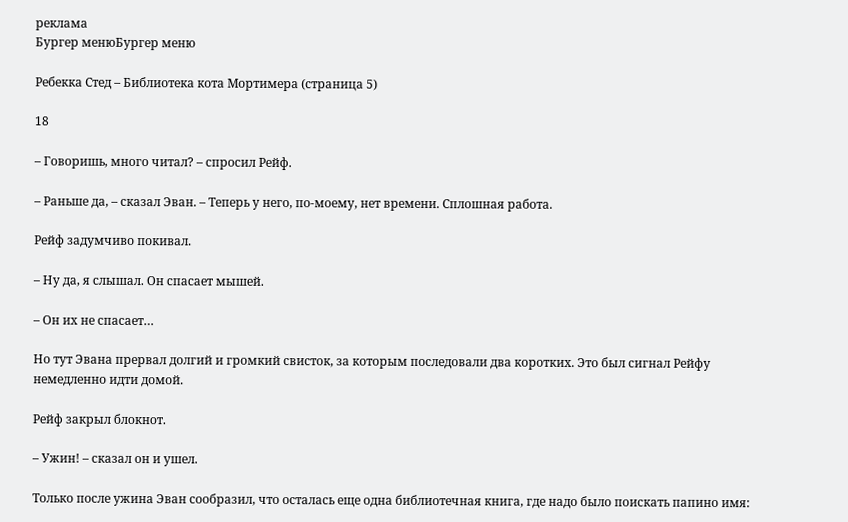реклама
Бургер менюБургер меню

Ребекка Стед – Библиотека кота Мортимера (страница 5)

18

– Говоришь, много читал? – спросил Рейф.

– Раньше да, – сказал Эван. – Теперь у него, по-моему, нет времени. Сплошная работа.

Рейф задумчиво покивал.

– Ну да, я слышал. Он спасает мышей.

– Он их не спасает…

Но тут Эвана прервал долгий и громкий свисток, за которым последовали два коротких. Это был сигнал Рейфу немедленно идти домой.

Рейф закрыл блокнот.

– Ужин! – сказал он и ушел.

Только после ужина Эван сообразил, что осталась еще одна библиотечная книга, где надо было поискать папино имя: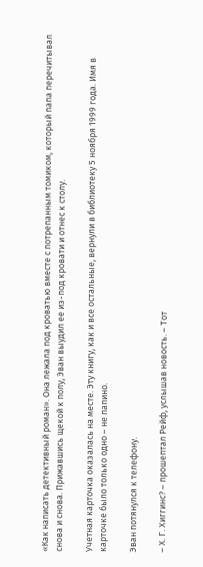«Как написать детективный роман». Она лежала под кроватью вместе с потрепанным томиком, который папа перечитывал снова и снова. Прижавшись щекой к полу, Эван выудил ее из-под кровати и отнес к столу.

Учетная карточка оказалась на месте. Эту книгу, как и все остальные, вернули в библиотеку 5 ноября 1999 года. Имя в карточке было только одно – не папино.

Эван потянулся к телефону.

– Х. Г. Хиггинс? – прошептал Рейф, услышав новость. – Тот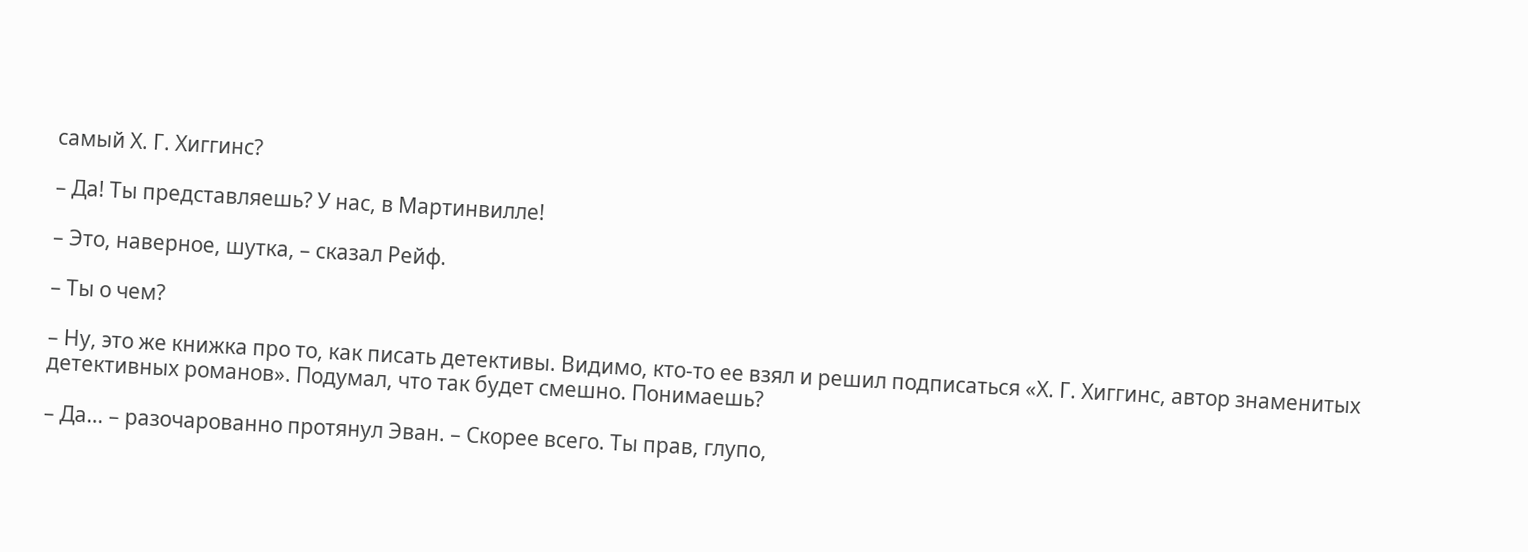самый Х. Г. Хиггинс?

– Да! Ты представляешь? У нас, в Мартинвилле!

– Это, наверное, шутка, – сказал Рейф.

– Ты о чем?

– Ну, это же книжка про то, как писать детективы. Видимо, кто-то ее взял и решил подписаться «Х. Г. Хиггинс, автор знаменитых детективных романов». Подумал, что так будет смешно. Понимаешь?

– Да… – разочарованно протянул Эван. – Скорее всего. Ты прав, глупо,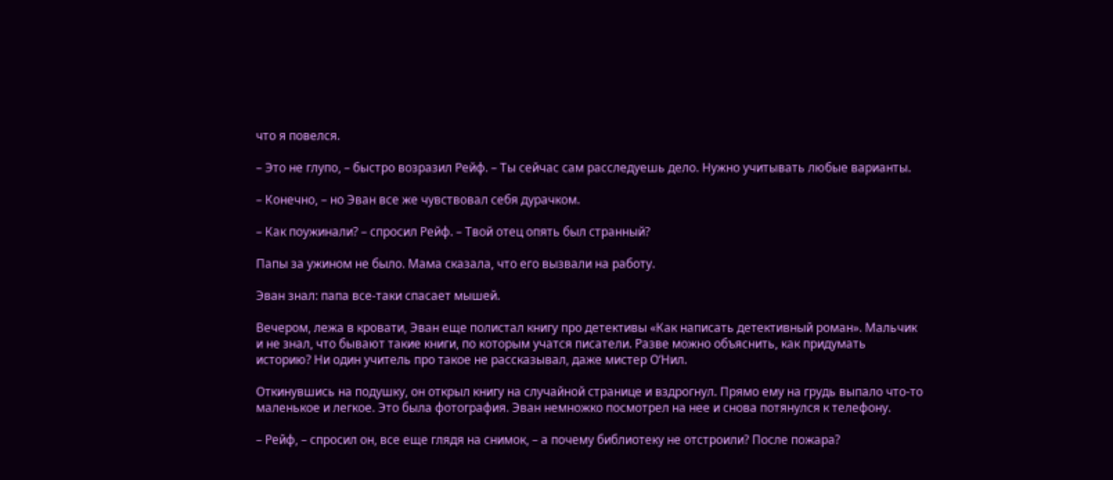что я повелся.

– Это не глупо, – быстро возразил Рейф. – Ты сейчас сам расследуешь дело. Нужно учитывать любые варианты.

– Конечно, – но Эван все же чувствовал себя дурачком.

– Как поужинали? – спросил Рейф. – Твой отец опять был странный?

Папы за ужином не было. Мама сказала, что его вызвали на работу.

Эван знал: папа все-таки спасает мышей.

Вечером, лежа в кровати, Эван еще полистал книгу про детективы «Как написать детективный роман». Мальчик и не знал, что бывают такие книги, по которым учатся писатели. Разве можно объяснить, как придумать историю? Ни один учитель про такое не рассказывал, даже мистер О’Нил.

Откинувшись на подушку, он открыл книгу на случайной странице и вздрогнул. Прямо ему на грудь выпало что-то маленькое и легкое. Это была фотография. Эван немножко посмотрел на нее и снова потянулся к телефону.

– Рейф, – спросил он, все еще глядя на снимок, – а почему библиотеку не отстроили? После пожара?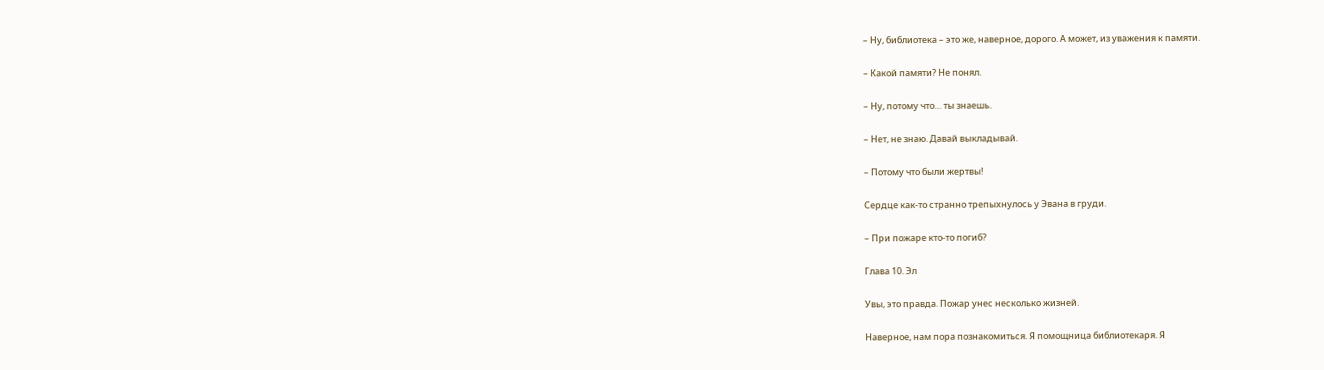– Ну, библиотека – это же, наверное, дорого. А может, из уважения к памяти.

– Какой памяти? Не понял.

– Ну, потому что… ты знаешь.

– Нет, не знаю. Давай выкладывай.

– Потому что были жертвы!

Сердце как-то странно трепыхнулось у Эвана в груди.

– При пожаре кто-то погиб?

Глава 10. Эл

Увы, это правда. Пожар унес несколько жизней.

Наверное, нам пора познакомиться. Я помощница библиотекаря. Я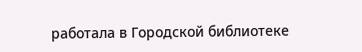работала в Городской библиотеке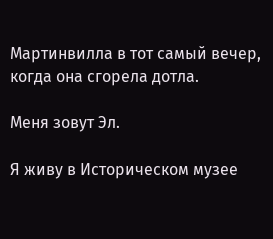Мартинвилла в тот самый вечер, когда она сгорела дотла.

Меня зовут Эл.

Я живу в Историческом музее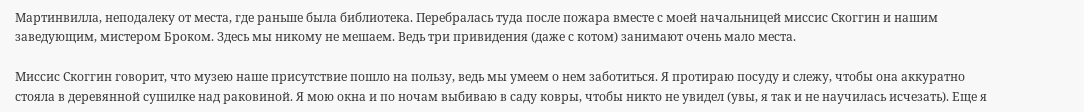Мартинвилла, неподалеку от места, где раньше была библиотека. Перебралась туда после пожара вместе с моей начальницей миссис Скоггин и нашим заведующим, мистером Броком. Здесь мы никому не мешаем. Ведь три привидения (даже с котом) занимают очень мало места.

Миссис Скоггин говорит, что музею наше присутствие пошло на пользу, ведь мы умеем о нем заботиться. Я протираю посуду и слежу, чтобы она аккуратно стояла в деревянной сушилке над раковиной. Я мою окна и по ночам выбиваю в саду ковры, чтобы никто не увидел (увы, я так и не научилась исчезать). Еще я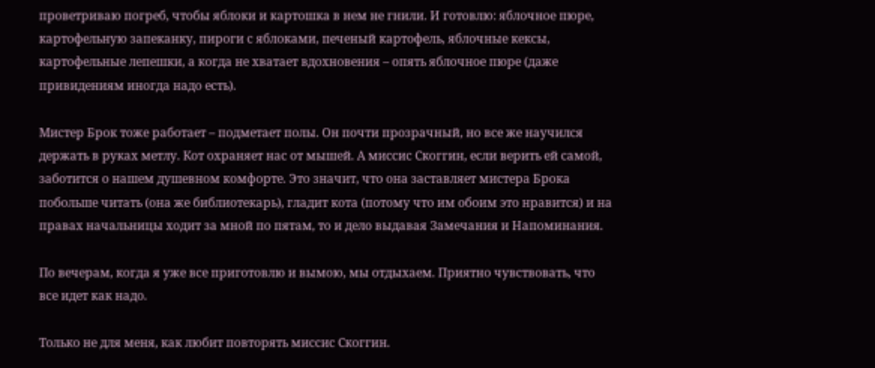проветриваю погреб, чтобы яблоки и картошка в нем не гнили. И готовлю: яблочное пюре, картофельную запеканку, пироги с яблоками, печеный картофель, яблочные кексы, картофельные лепешки, а когда не хватает вдохновения – опять яблочное пюре (даже привидениям иногда надо есть).

Мистер Брок тоже работает – подметает полы. Он почти прозрачный, но все же научился держать в руках метлу. Кот охраняет нас от мышей. А миссис Скоггин, если верить ей самой, заботится о нашем душевном комфорте. Это значит, что она заставляет мистера Брока побольше читать (она же библиотекарь), гладит кота (потому что им обоим это нравится) и на правах начальницы ходит за мной по пятам, то и дело выдавая Замечания и Напоминания.

По вечерам, когда я уже все приготовлю и вымою, мы отдыхаем. Приятно чувствовать, что все идет как надо.

Только не для меня, как любит повторять миссис Скоггин.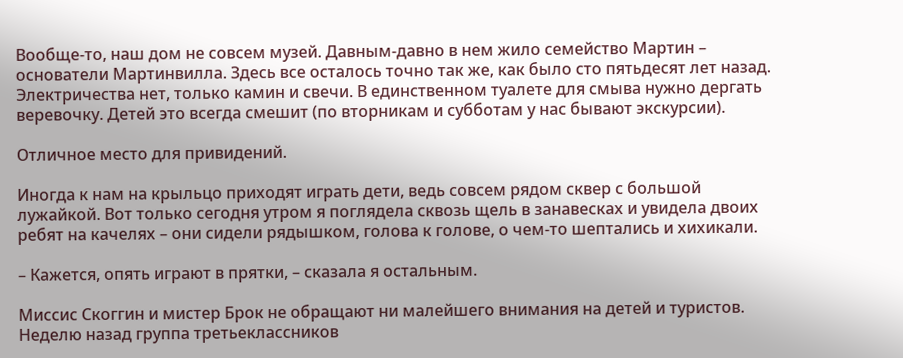Вообще-то, наш дом не совсем музей. Давным-давно в нем жило семейство Мартин – основатели Мартинвилла. Здесь все осталось точно так же, как было сто пятьдесят лет назад. Электричества нет, только камин и свечи. В единственном туалете для смыва нужно дергать веревочку. Детей это всегда смешит (по вторникам и субботам у нас бывают экскурсии).

Отличное место для привидений.

Иногда к нам на крыльцо приходят играть дети, ведь совсем рядом сквер с большой лужайкой. Вот только сегодня утром я поглядела сквозь щель в занавесках и увидела двоих ребят на качелях – они сидели рядышком, голова к голове, о чем-то шептались и хихикали.

– Кажется, опять играют в прятки, – сказала я остальным.

Миссис Скоггин и мистер Брок не обращают ни малейшего внимания на детей и туристов. Неделю назад группа третьеклассников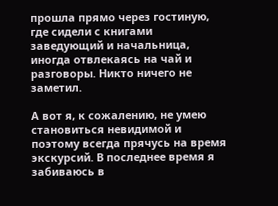прошла прямо через гостиную, где сидели с книгами заведующий и начальница, иногда отвлекаясь на чай и разговоры. Никто ничего не заметил.

А вот я, к сожалению, не умею становиться невидимой и поэтому всегда прячусь на время экскурсий. В последнее время я забиваюсь в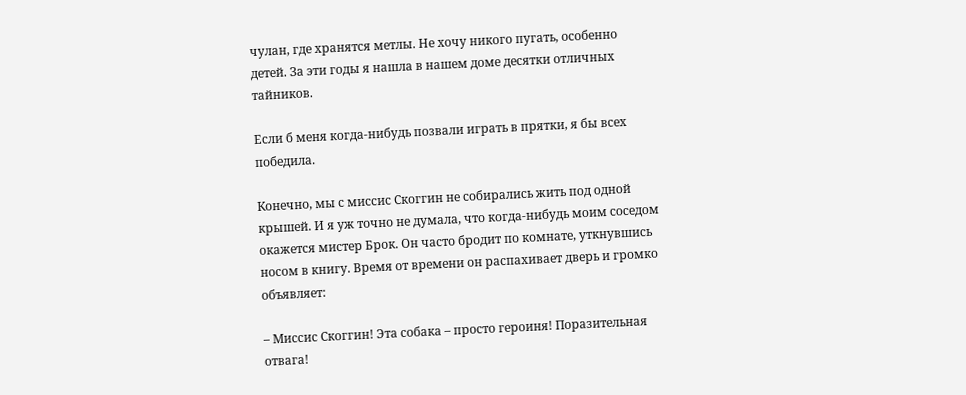чулан, где хранятся метлы. Не хочу никого пугать, особенно детей. За эти годы я нашла в нашем доме десятки отличных тайников.

Если б меня когда-нибудь позвали играть в прятки, я бы всех победила.

Конечно, мы с миссис Скоггин не собирались жить под одной крышей. И я уж точно не думала, что когда-нибудь моим соседом окажется мистер Брок. Он часто бродит по комнате, уткнувшись носом в книгу. Время от времени он распахивает дверь и громко объявляет:

– Миссис Скоггин! Эта собака – просто героиня! Поразительная отвага!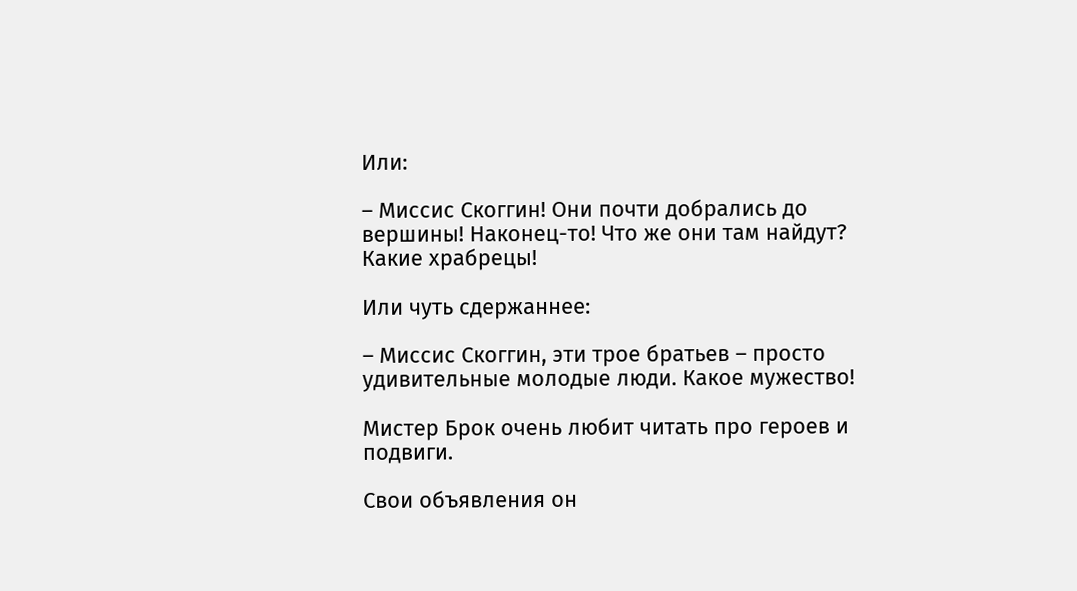Или:

– Миссис Скоггин! Они почти добрались до вершины! Наконец-то! Что же они там найдут? Какие храбрецы!

Или чуть сдержаннее:

– Миссис Скоггин, эти трое братьев – просто удивительные молодые люди. Какое мужество!

Мистер Брок очень любит читать про героев и подвиги.

Свои объявления он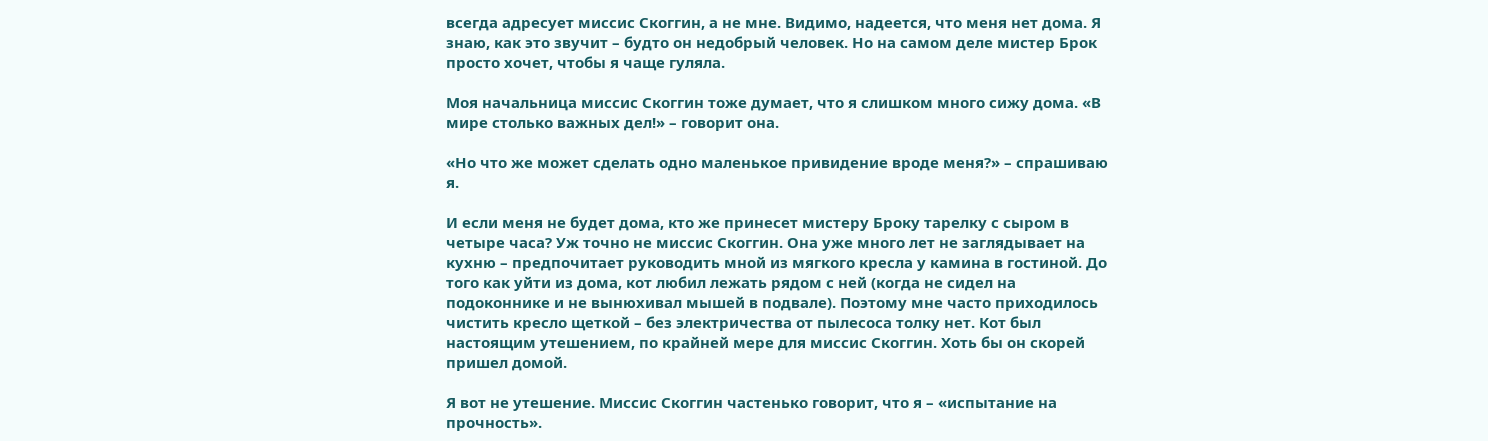всегда адресует миссис Скоггин, а не мне. Видимо, надеется, что меня нет дома. Я знаю, как это звучит – будто он недобрый человек. Но на самом деле мистер Брок просто хочет, чтобы я чаще гуляла.

Моя начальница миссис Скоггин тоже думает, что я слишком много сижу дома. «В мире столько важных дел!» – говорит она.

«Но что же может сделать одно маленькое привидение вроде меня?» – спрашиваю я.

И если меня не будет дома, кто же принесет мистеру Броку тарелку с сыром в четыре часа? Уж точно не миссис Скоггин. Она уже много лет не заглядывает на кухню – предпочитает руководить мной из мягкого кресла у камина в гостиной. До того как уйти из дома, кот любил лежать рядом с ней (когда не сидел на подоконнике и не вынюхивал мышей в подвале). Поэтому мне часто приходилось чистить кресло щеткой – без электричества от пылесоса толку нет. Кот был настоящим утешением, по крайней мере для миссис Скоггин. Хоть бы он скорей пришел домой.

Я вот не утешение. Миссис Скоггин частенько говорит, что я – «испытание на прочность».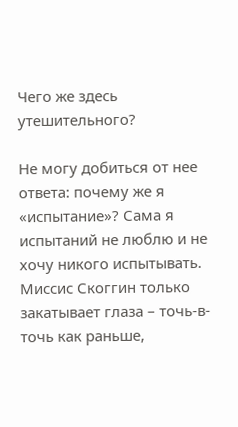Чего же здесь утешительного?

Не могу добиться от нее ответа: почему же я «испытание»? Сама я испытаний не люблю и не хочу никого испытывать. Миссис Скоггин только закатывает глаза – точь-в-точь как раньше,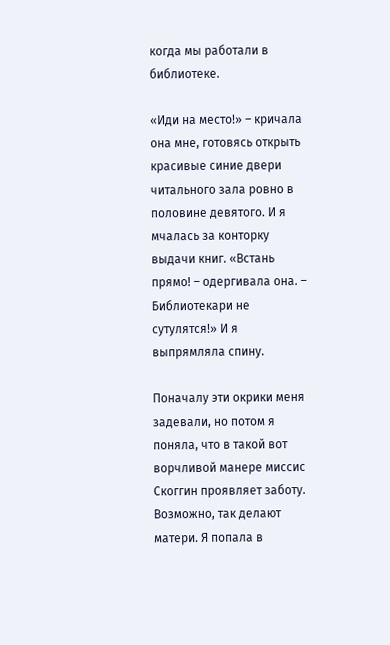когда мы работали в библиотеке.

«Иди на место!» – кричала она мне, готовясь открыть красивые синие двери читального зала ровно в половине девятого. И я мчалась за конторку выдачи книг. «Встань прямо! – одергивала она. – Библиотекари не сутулятся!» И я выпрямляла спину.

Поначалу эти окрики меня задевали, но потом я поняла, что в такой вот ворчливой манере миссис Скоггин проявляет заботу. Возможно, так делают матери. Я попала в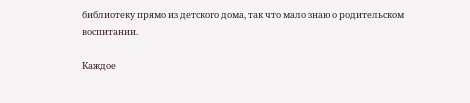библиотеку прямо из детского дома, так что мало знаю о родительском воспитании.

Каждое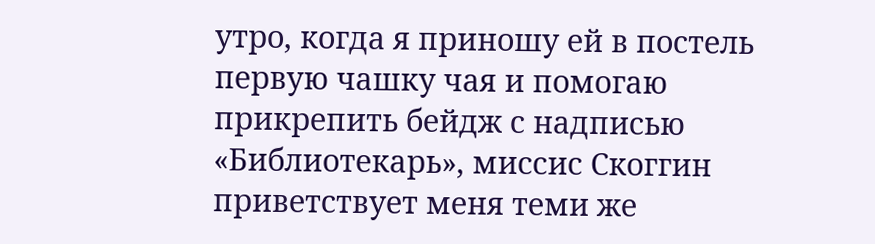утро, когда я приношу ей в постель первую чашку чая и помогаю прикрепить бейдж с надписью «Библиотекарь», миссис Скоггин приветствует меня теми же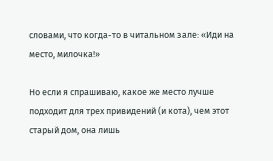словами, что когда-то в читальном зале: «Иди на место, милочка!»

Но если я спрашиваю, какое же место лучше подходит для трех привидений (и кота), чем этот старый дом, она лишь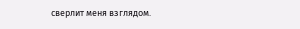сверлит меня взглядом.